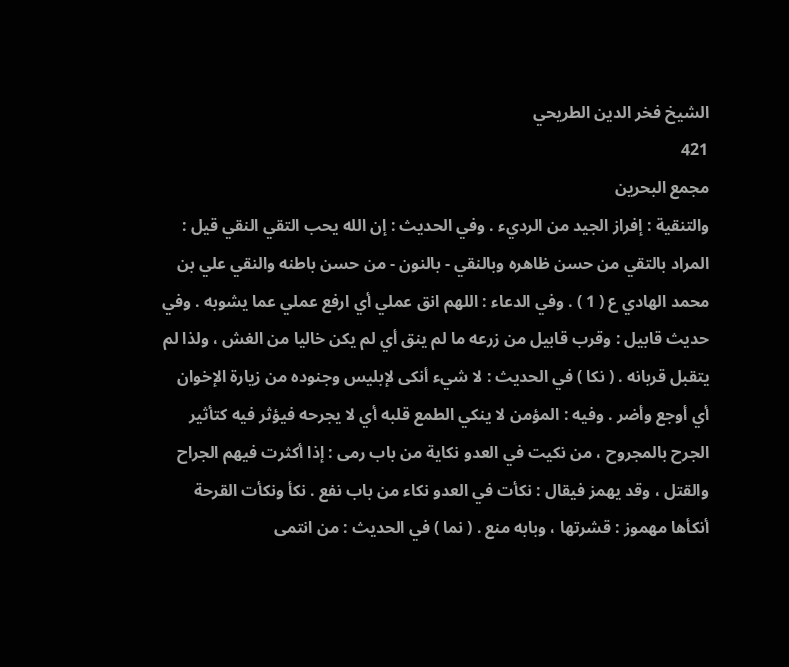الشيخ فخر الدين الطريحي
421
مجمع البحرين
والتنقية : إفراز الجيد من الرديء . وفي الحديث : إن الله يحب التقي النقي قيل : المراد بالتقي من حسن ظاهره وبالنقي - بالنون - من حسن باطنه والنقي علي بن محمد الهادي ع ( 1 ) . وفي الدعاء : اللهم انق عملي أي ارفع عملي عما يشوبه . وفي حديث قابيل : وقرب قابيل من زرعه ما لم ينق أي لم يكن خاليا من الغش ، ولذا لم يتقبل قربانه . ( نكا ) في الحديث : لا شيء أنكى لإبليس وجنوده من زيارة الإخوان أي أوجع وأضر . وفيه : المؤمن لا ينكي الطمع قلبه أي لا يجرحه فيؤثر فيه كتأثير الجرح بالمجروح ، من نكيت في العدو نكاية من باب رمى : إذا أكثرت فيهم الجراح والقتل ، وقد يهمز فيقال : نكأت في العدو نكاء من باب نفع . نكأ ونكأت القرحة أنكأها مهموز : قشرتها ، وبابه منع . ( نما ) في الحديث : من انتمى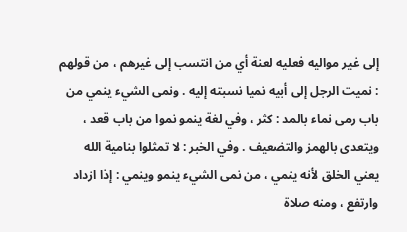إلى غير مواليه فعليه لعنة أي من انتسب إلى غيرهم ، من قولهم : نميت الرجل إلى أبيه نميا نسبته إليه . ونمى الشيء ينمي من باب رمى نماء بالمد : كثر ، وفي لغة ينمو نموا من باب قعد ، ويتعدى بالهمز والتضعيف . وفي الخبر : لا تمثلوا بنامية الله يعني الخلق لأنه ينمي ، من نمى الشيء ينمو وينمي : إذا ازداد وارتفع ، ومنه صلاة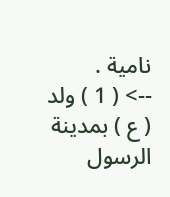نامية .
--> ( 1 ) ولد ( ع ) بمدينة الرسول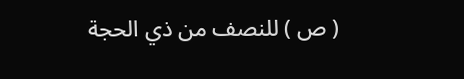( ص ) للنصف من ذي الحجة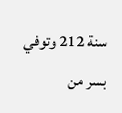سنة 212 وتوفي بسر من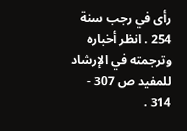رأى في رجب سنة 254 . انظر أخباره وترجمته في الإرشاد للمفيد ص 307 - 314 .